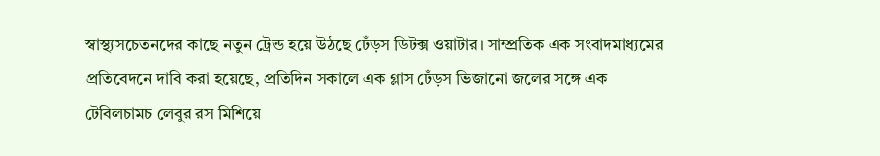স্বাস্থ্যসচেতনদের কাছে নতুন ট্রেন্ড হয়ে উঠছে ঢেঁড়স ডিটক্স ওয়াটার। সাম্প্রতিক এক সংবাদমাধ্যমের প্রতিবেদনে দাবি করা হয়েছে, প্রতিদিন সকালে এক গ্লাস ঢেঁড়স ভিজানো জলের সঙ্গে এক টেবিলচামচ লেবুর রস মিশিয়ে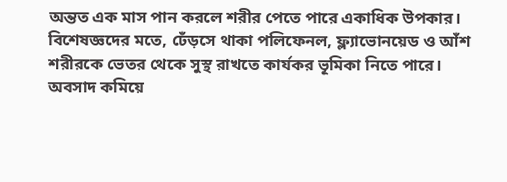অন্তত এক মাস পান করলে শরীর পেতে পারে একাধিক উপকার। বিশেষজ্ঞদের মতে, ঢেঁড়সে থাকা পলিফেনল, ফ্ল্যাভোনয়েড ও আঁশ শরীরকে ভেতর থেকে সুস্থ রাখতে কার্যকর ভূমিকা নিতে পারে।
অবসাদ কমিয়ে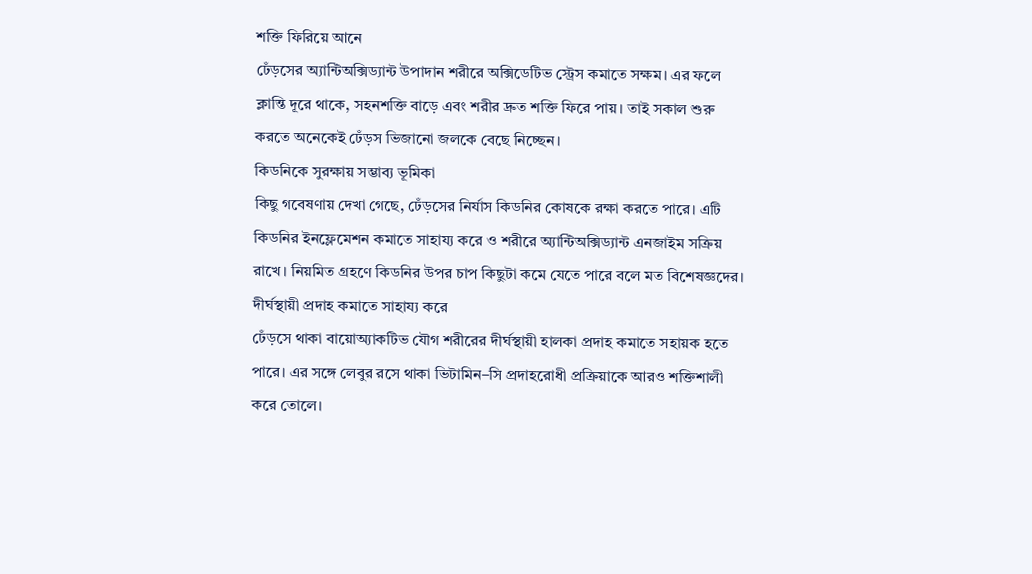শক্তি ফিরিয়ে আনে
ঢেঁড়সের অ্যান্টিঅক্সিড্যান্ট উপাদান শরীরে অক্সিডেটিভ স্ট্রেস কমাতে সক্ষম। এর ফলে ক্লান্তি দূরে থাকে, সহনশক্তি বাড়ে এবং শরীর দ্রুত শক্তি ফিরে পায়। তাই সকাল শুরু করতে অনেকেই ঢেঁড়স ভিজানো জলকে বেছে নিচ্ছেন।
কিডনিকে সুরক্ষায় সম্ভাব্য ভূমিকা
কিছু গবেষণায় দেখা গেছে, ঢেঁড়সের নির্যাস কিডনির কোষকে রক্ষা করতে পারে। এটি কিডনির ইনফ্লেমেশন কমাতে সাহায্য করে ও শরীরে অ্যান্টিঅক্সিড্যান্ট এনজাইম সক্রিয় রাখে। নিয়মিত গ্রহণে কিডনির উপর চাপ কিছুটা কমে যেতে পারে বলে মত বিশেষজ্ঞদের।
দীর্ঘস্থায়ী প্রদাহ কমাতে সাহায্য করে
ঢেঁড়সে থাকা বায়োঅ্যাকটিভ যৌগ শরীরের দীর্ঘস্থায়ী হালকা প্রদাহ কমাতে সহায়ক হতে পারে। এর সঙ্গে লেবুর রসে থাকা ভিটামিন–সি প্রদাহরোধী প্রক্রিয়াকে আরও শক্তিশালী করে তোলে।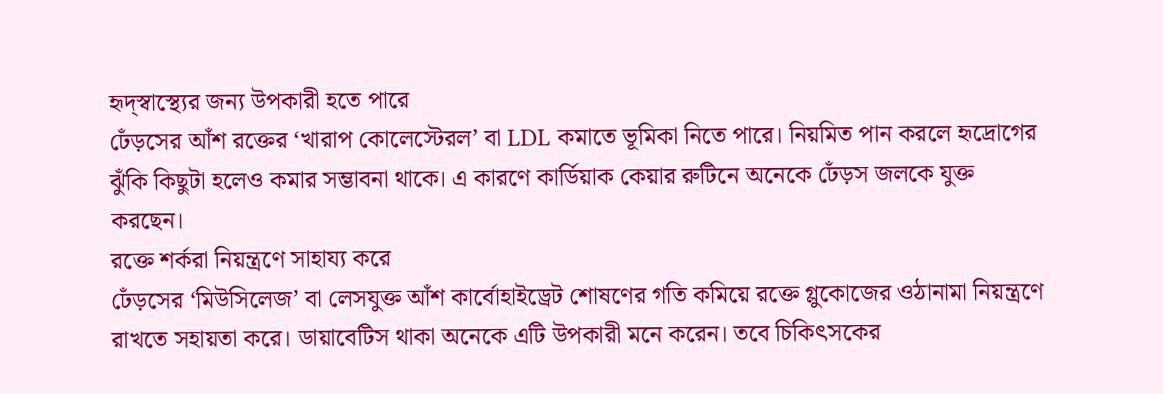হৃদ্স্বাস্থ্যের জন্য উপকারী হতে পারে
ঢেঁড়সের আঁশ রক্তের ‘খারাপ কোলেস্টেরল’ বা LDL কমাতে ভূমিকা নিতে পারে। নিয়মিত পান করলে হৃদ্রোগের ঝুঁকি কিছুটা হলেও কমার সম্ভাবনা থাকে। এ কারণে কার্ডিয়াক কেয়ার রুটিনে অনেকে ঢেঁড়স জলকে যুক্ত করছেন।
রক্তে শর্করা নিয়ন্ত্রণে সাহায্য করে
ঢেঁড়সের ‘মিউসিলেজ’ বা লেসযুক্ত আঁশ কার্বোহাইড্রেট শোষণের গতি কমিয়ে রক্তে গ্লুকোজের ওঠানামা নিয়ন্ত্রণে রাখতে সহায়তা করে। ডায়াবেটিস থাকা অনেকে এটি উপকারী মনে করেন। তবে চিকিৎসকের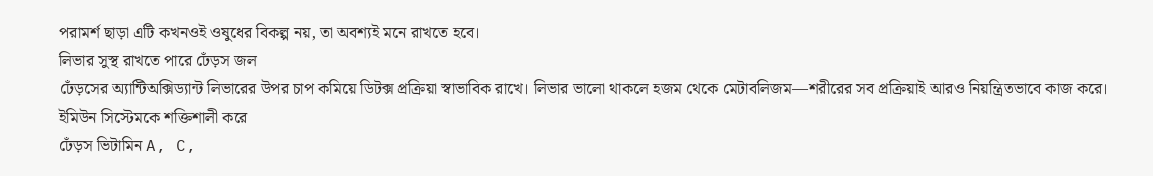পরামর্শ ছাড়া এটি কখনওই ওষুধের বিকল্প নয়, তা অবশ্যই মনে রাখতে হবে।
লিভার সুস্থ রাখতে পারে ঢেঁড়স জল
ঢেঁড়সের অ্যান্টিঅক্সিড্যান্ট লিভারের উপর চাপ কমিয়ে ডিটক্স প্রক্রিয়া স্বাভাবিক রাখে। লিভার ভালো থাকলে হজম থেকে মেটাবলিজম—শরীরের সব প্রক্রিয়াই আরও নিয়ন্ত্রিতভাবে কাজ করে।
ইমিউন সিস্টেমকে শক্তিশালী করে
ঢেঁড়স ভিটামিন A, C,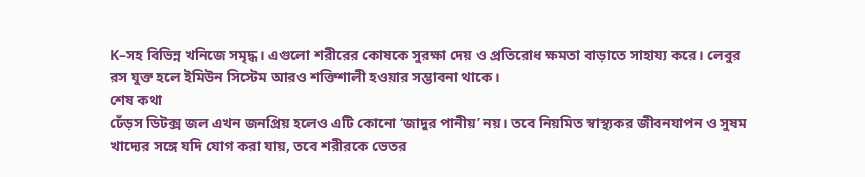K–সহ বিভিন্ন খনিজে সমৃদ্ধ। এগুলো শরীরের কোষকে সুরক্ষা দেয় ও প্রতিরোধ ক্ষমতা বাড়াতে সাহায্য করে। লেবুর রস যুক্ত হলে ইমিউন সিস্টেম আরও শক্তিশালী হওয়ার সম্ভাবনা থাকে।
শেষ কথা
ঢেঁড়স ডিটক্স জল এখন জনপ্রিয় হলেও এটি কোনো ‘জাদুর পানীয়’ নয়। তবে নিয়মিত স্বাস্থ্যকর জীবনযাপন ও সুষম খাদ্যের সঙ্গে যদি যোগ করা যায়, তবে শরীরকে ভেতর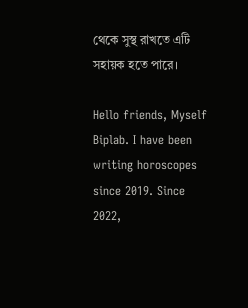থেকে সুস্থ রাখতে এটি সহায়ক হতে পারে।

Hello friends, Myself Biplab. I have been writing horoscopes since 2019. Since 2022,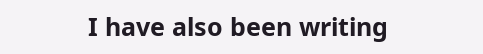I have also been writing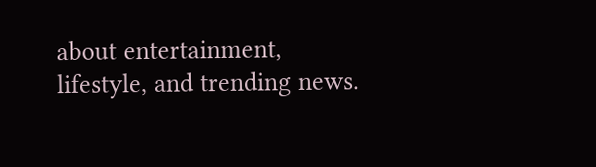about entertainment, lifestyle, and trending news.